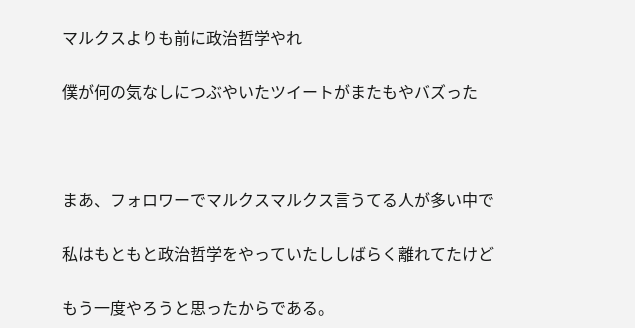マルクスよりも前に政治哲学やれ

僕が何の気なしにつぶやいたツイートがまたもやバズった



まあ、フォロワーでマルクスマルクス言うてる人が多い中で

私はもともと政治哲学をやっていたししばらく離れてたけど

もう一度やろうと思ったからである。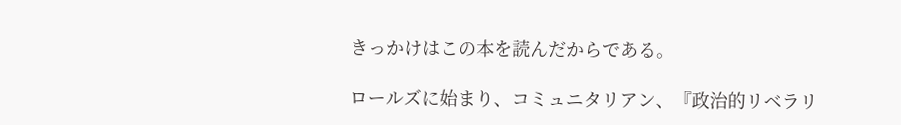きっかけはこの本を読んだからである。

ロールズに始まり、コミュニタリアン、『政治的リベラリ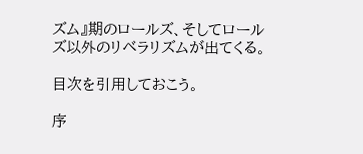ズム』期のロールズ、そしてロールズ以外のリベラリズムが出てくる。

目次を引用しておこう。

序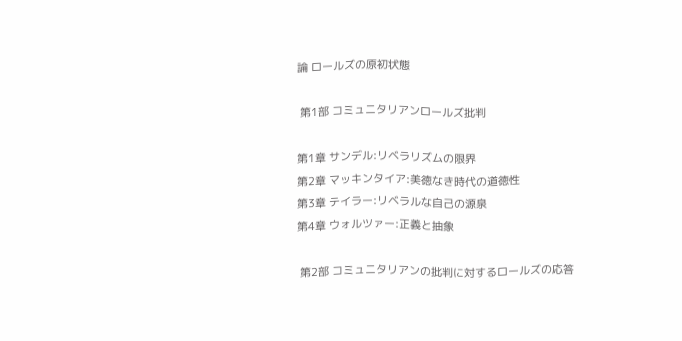論 ロールズの原初状態

 第1部 コミュニタリアンロールズ批判

第1章 サンデル:リベラリズムの限界
第2章 マッキンタイア:美徳なき時代の道徳性
第3章 テイラー:リベラルな自己の源泉
第4章 ウォルツァー:正義と抽象

 第2部 コミュニタリアンの批判に対するロールズの応答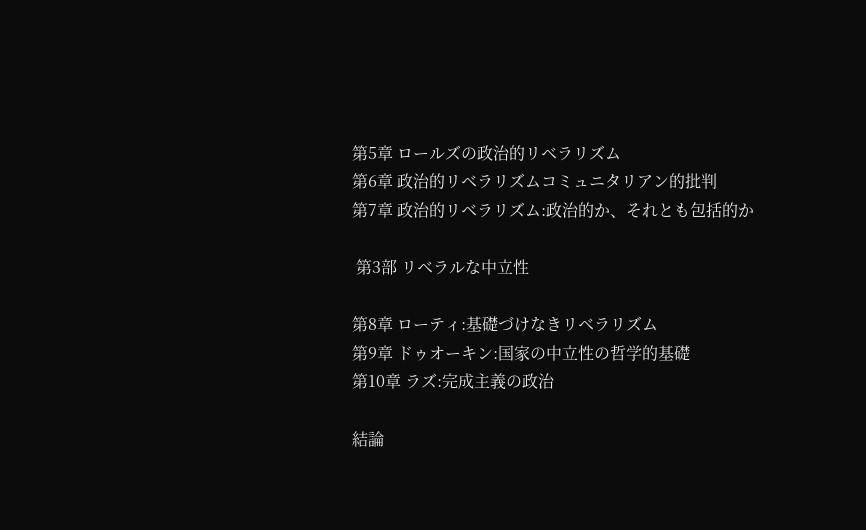第5章 ロールズの政治的リベラリズム
第6章 政治的リベラリズムコミュニタリアン的批判
第7章 政治的リベラリズム:政治的か、それとも包括的か

 第3部 リベラルな中立性

第8章 ローティ:基礎づけなきリベラリズム
第9章 ドゥオーキン:国家の中立性の哲学的基礎
第10章 ラズ:完成主義の政治

結論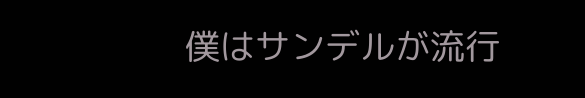僕はサンデルが流行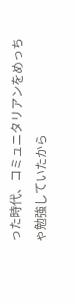った時代、コミュニタリアンをめっちゃ勉強していたから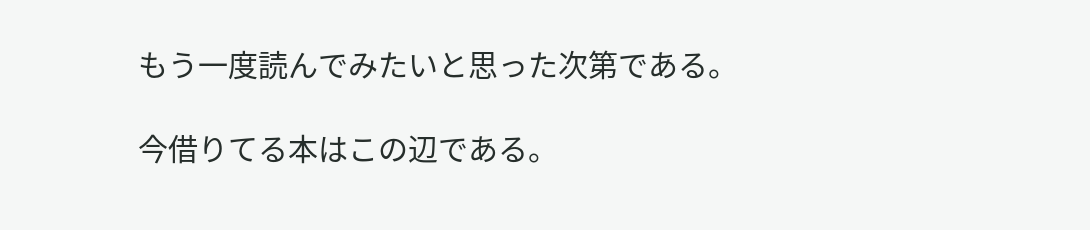もう一度読んでみたいと思った次第である。

今借りてる本はこの辺である。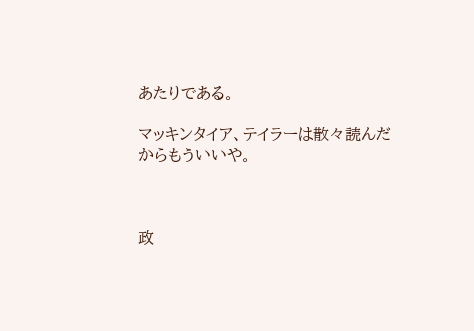あたりである。

マッキンタイア、テイラーは散々読んだからもういいや。



政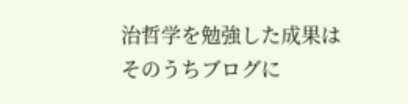治哲学を勉強した成果はそのうちブログに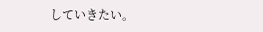していきたい。